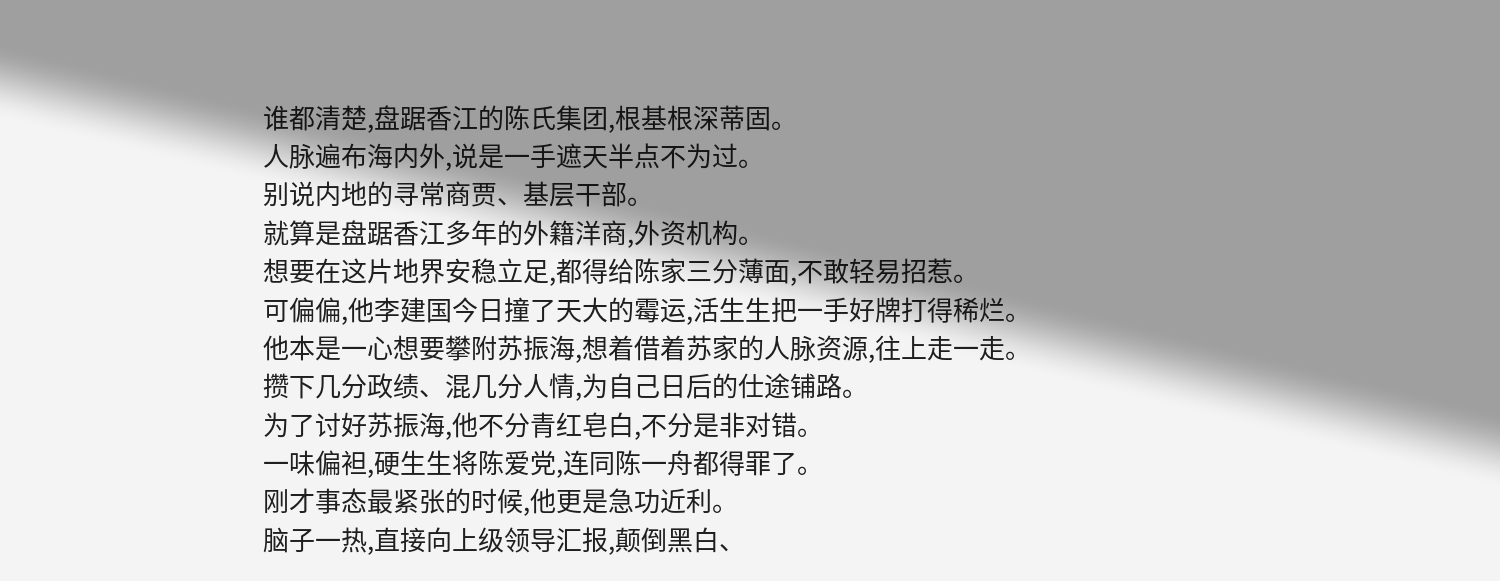谁都清楚,盘踞香江的陈氏集团,根基根深蒂固。
人脉遍布海内外,说是一手遮天半点不为过。
别说内地的寻常商贾、基层干部。
就算是盘踞香江多年的外籍洋商,外资机构。
想要在这片地界安稳立足,都得给陈家三分薄面,不敢轻易招惹。
可偏偏,他李建国今日撞了天大的霉运,活生生把一手好牌打得稀烂。
他本是一心想要攀附苏振海,想着借着苏家的人脉资源,往上走一走。
攒下几分政绩、混几分人情,为自己日后的仕途铺路。
为了讨好苏振海,他不分青红皂白,不分是非对错。
一味偏袒,硬生生将陈爱党,连同陈一舟都得罪了。
刚才事态最紧张的时候,他更是急功近利。
脑子一热,直接向上级领导汇报,颠倒黑白、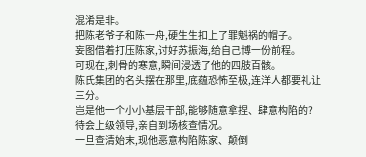混淆是非。
把陈老爷子和陈一舟,硬生生扣上了罪魁祸的帽子。
妄图借着打压陈家,讨好苏振海,给自己博一份前程。
可现在,刺骨的寒意,瞬间浸透了他的四肢百骸。
陈氏集团的名头摆在那里,底蕴恐怖至极,连洋人都要礼让三分。
岂是他一个小小基层干部,能够随意拿捏、肆意构陷的?
待会上级领导,亲自到场核查情况。
一旦查清始末,现他恶意构陷陈家、颠倒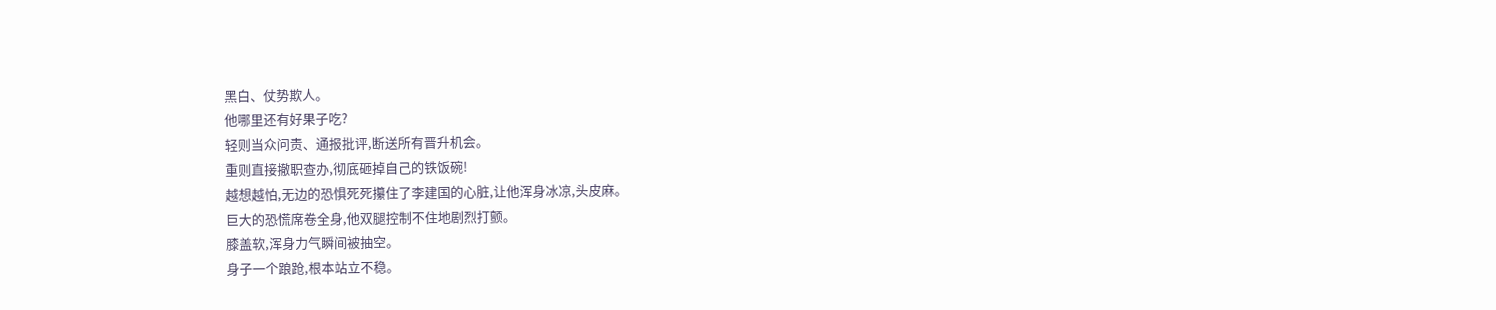黑白、仗势欺人。
他哪里还有好果子吃?
轻则当众问责、通报批评,断送所有晋升机会。
重则直接撤职查办,彻底砸掉自己的铁饭碗!
越想越怕,无边的恐惧死死攥住了李建国的心脏,让他浑身冰凉,头皮麻。
巨大的恐慌席卷全身,他双腿控制不住地剧烈打颤。
膝盖软,浑身力气瞬间被抽空。
身子一个踉跄,根本站立不稳。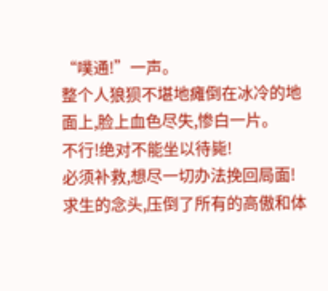“噗通!”一声。
整个人狼狈不堪地瘫倒在冰冷的地面上,脸上血色尽失,惨白一片。
不行!绝对不能坐以待毙!
必须补救,想尽一切办法挽回局面!
求生的念头,压倒了所有的高傲和体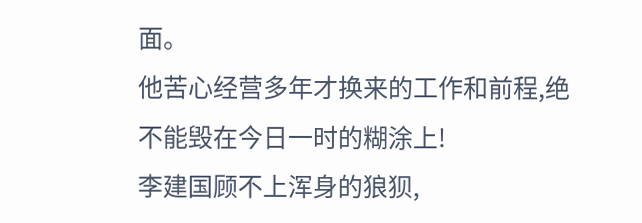面。
他苦心经营多年才换来的工作和前程,绝不能毁在今日一时的糊涂上!
李建国顾不上浑身的狼狈,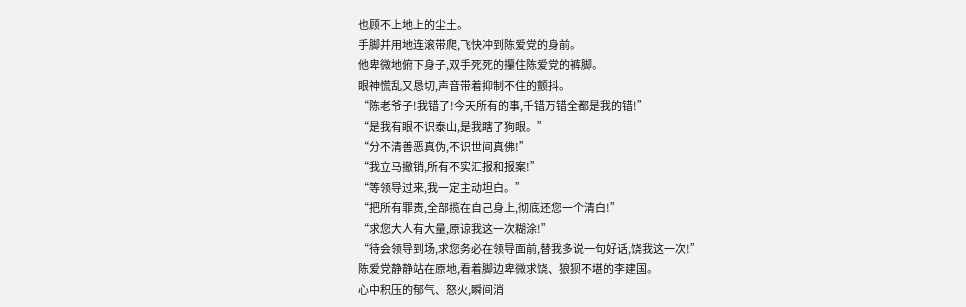也顾不上地上的尘土。
手脚并用地连滚带爬,飞快冲到陈爱党的身前。
他卑微地俯下身子,双手死死的攥住陈爱党的裤脚。
眼神慌乱又恳切,声音带着抑制不住的颤抖。
“陈老爷子!我错了!今天所有的事,千错万错全都是我的错!”
“是我有眼不识泰山,是我瞎了狗眼。”
“分不清善恶真伪,不识世间真佛!”
“我立马撤销,所有不实汇报和报案!”
“等领导过来,我一定主动坦白。”
“把所有罪责,全部揽在自己身上,彻底还您一个清白!”
“求您大人有大量,原谅我这一次糊涂!”
“待会领导到场,求您务必在领导面前,替我多说一句好话,饶我这一次!”
陈爱党静静站在原地,看着脚边卑微求饶、狼狈不堪的李建国。
心中积压的郁气、怒火,瞬间消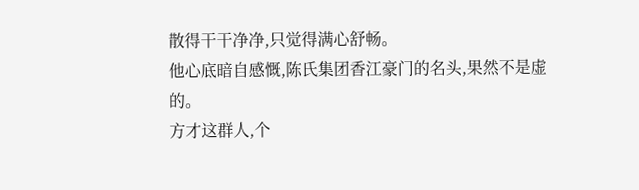散得干干净净,只觉得满心舒畅。
他心底暗自感慨,陈氏集团香江豪门的名头,果然不是虚的。
方才这群人,个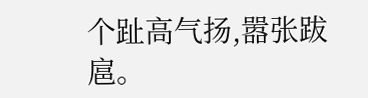个趾高气扬,嚣张跋扈。